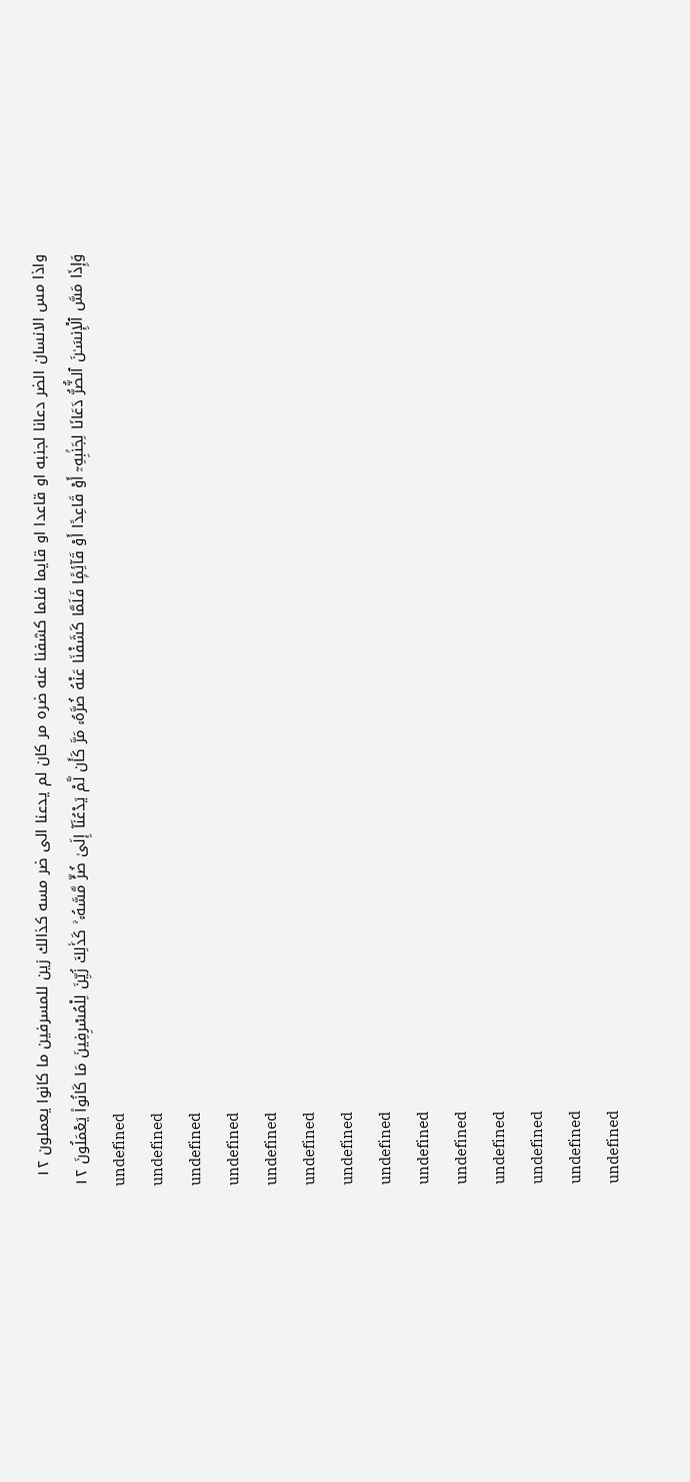واذا مس الانسان الضر دعانا لجنبه او قاعدا او قايما فلما كشفنا عنه ضره مر كان لم يدعنا الى ضر مسه كذالك زين للمسرفين ما كانوا يعملون ١٢
وَإِذَا مَسَّ ٱلْإِنسَـٰنَ ٱلضُّرُّ دَعَانَا لِجَنۢبِهِۦٓ أَوْ قَاعِدًا أَوْ قَآئِمًۭا فَلَمَّا كَشَفْنَا عَنْهُ ضُرَّهُۥ مَرَّ كَأَن لَّمْ يَدْعُنَآ إِلَىٰ ضُرٍّۢ مَّسَّهُۥ ۚ كَذَٰلِكَ زُيِّنَ لِلْمُسْرِفِينَ مَا كَانُوا۟ يَعْمَلُونَ ١٢
undefined
undefined
undefined
undefined
undefined
undefined
undefined
undefined
undefined
undefined
undefined
undefined
undefined
undefined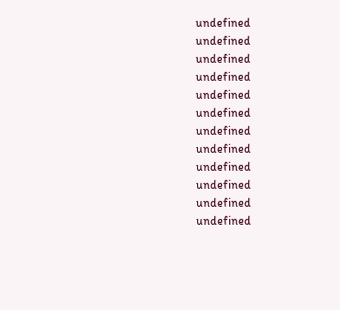undefined
undefined
undefined
undefined
undefined
undefined
undefined
undefined
undefined
undefined
undefined
undefined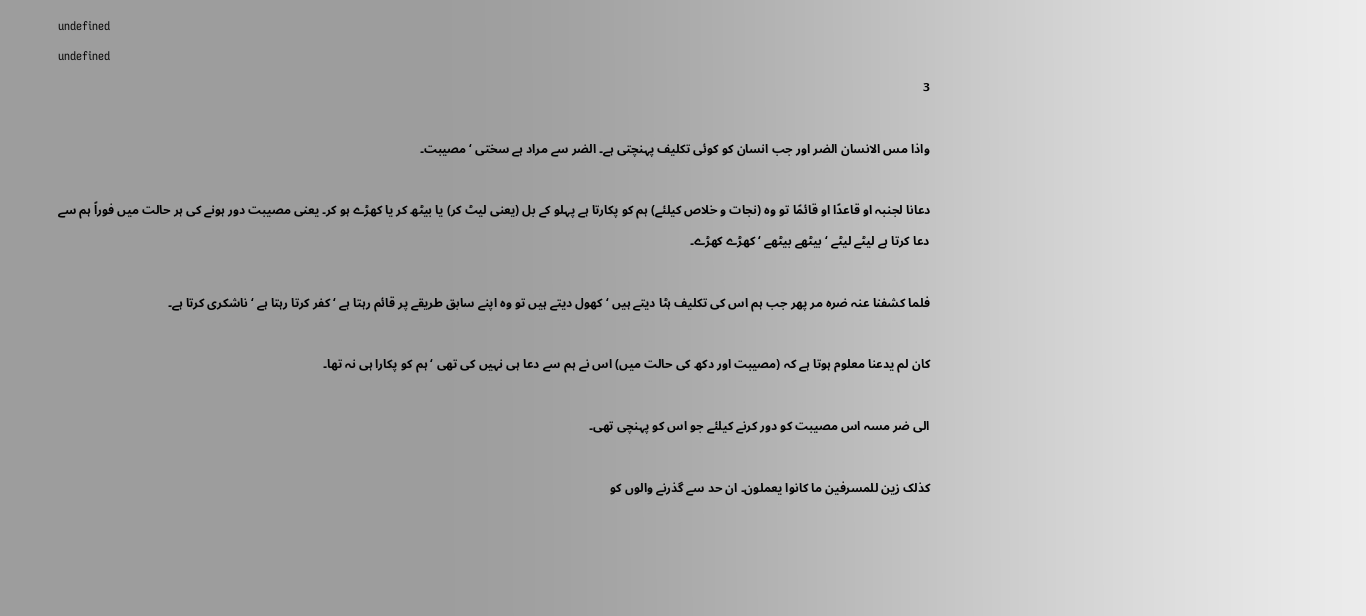undefined
undefined
3

واذا مس الانسان الضر اور جب انسان کو کوئی تکلیف پہنچتی ہے۔ الضر سے مراد ہے سختی ‘ مصیبت۔

دعانا لجنبہ او قاعدًا او قائمًا تو وہ (نجات و خلاص کیلئے) ہم کو پکارتا ہے پہلو کے بل (یعنی لیٹ کر) یا بیٹھ کر یا کھڑے ہو کر۔ یعنی مصیبت دور ہونے کی ہر حالت میں فوراً ہم سے دعا کرتا ہے لیٹے لیٹے ‘ بیٹھے بیٹھے ‘ کھڑے کھڑے۔

فلما کشفنا عنہ ضرہ مر پھر جب ہم اس کی تکلیف ہٹا دیتے ہیں ‘ کھول دیتے ہیں تو وہ اپنے سابق طریقے پر قائم رہتا ہے ‘ کفر کرتا رہتا ہے ‘ ناشکری کرتا ہے۔

کان لم یدعنا معلوم ہوتا ہے کہ (مصیبت اور دکھ کی حالت میں) اس نے ہم سے دعا ہی نہیں کی تھی ‘ ہم کو پکارا ہی نہ تھا۔

الی ضر مسہ اس مصیبت کو دور کرنے کیلئے جو اس کو پہنچی تھی۔

کذلک زین للمسرفین ما کانوا یعملون۔ ان حد سے گذرنے والوں کو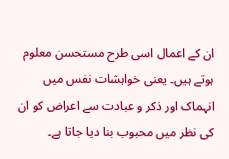ان کے اعمال اسی طرح مستحسن معلوم ہوتے ہیں۔ یعنی خواہشات نفس میں انہماک اور ذکر و عبادت سے اعراض کو ان کی نظر میں محبوب بنا دیا جاتا ہے۔